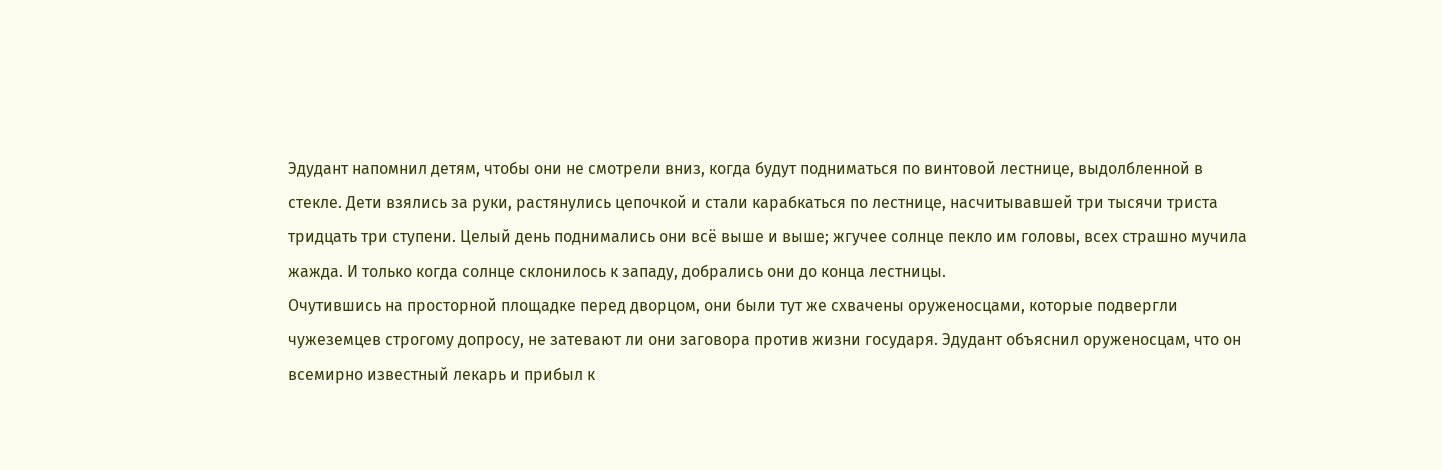Эдудант напомнил детям, чтобы они не смотрели вниз, когда будут подниматься по винтовой лестнице, выдолбленной в стекле. Дети взялись за руки, растянулись цепочкой и стали карабкаться по лестнице, насчитывавшей три тысячи триста тридцать три ступени. Целый день поднимались они всё выше и выше; жгучее солнце пекло им головы, всех страшно мучила жажда. И только когда солнце склонилось к западу, добрались они до конца лестницы.
Очутившись на просторной площадке перед дворцом, они были тут же схвачены оруженосцами, которые подвергли чужеземцев строгому допросу, не затевают ли они заговора против жизни государя. Эдудант объяснил оруженосцам, что он всемирно известный лекарь и прибыл к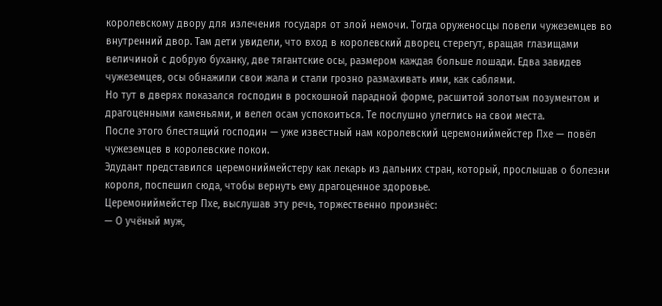королевскому двору для излечения государя от злой немочи. Тогда оруженосцы повели чужеземцев во внутренний двор. Там дети увидели, что вход в королевский дворец стерегут, вращая глазищами величиной с добрую буханку, две тягантские осы, размером каждая больше лошади. Едва завидев чужеземцев, осы обнажили свои жала и стали грозно размахивать ими, как саблями.
Но тут в дверях показался господин в роскошной парадной форме, расшитой золотым позументом и драгоценными каменьями, и велел осам успокоиться. Те послушно улеглись на свои места.
После этого блестящий господин — уже известный нам королевский церемониймейстер Пхе — повёл чужеземцев в королевские покои.
Эдудант представился церемониймейстеру как лекарь из дальних стран, который, прослышав о болезни короля, поспешил сюда, чтобы вернуть ему драгоценное здоровье.
Церемониймейстер Пхе, выслушав эту речь, торжественно произнёс:
— О учёный муж,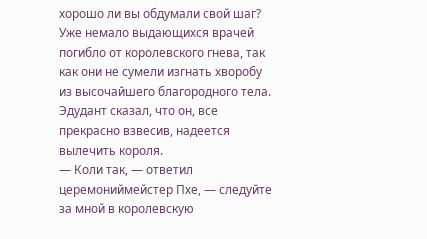хорошо ли вы обдумали свой шаг? Уже немало выдающихся врачей погибло от королевского гнева, так как они не сумели изгнать хворобу из высочайшего благородного тела.
Эдудант сказал, что он, все прекрасно взвесив, надеется вылечить короля.
— Коли так, — ответил церемониймейстер Пхе, — следуйте за мной в королевскую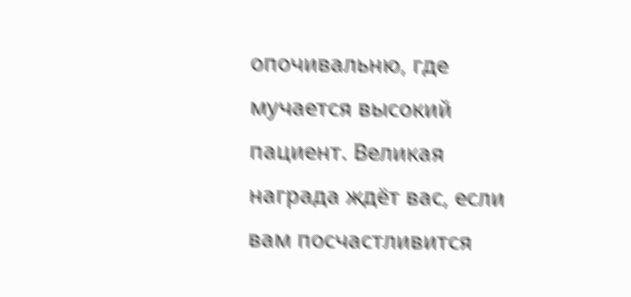опочивальню, где мучается высокий пациент. Великая награда ждёт вас, если вам посчастливится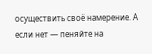осуществить своё намерение. А если нет — пеняйте на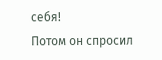себя!
Потом он спросил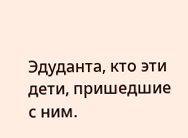Эдуданта, кто эти дети, пришедшие с ним.